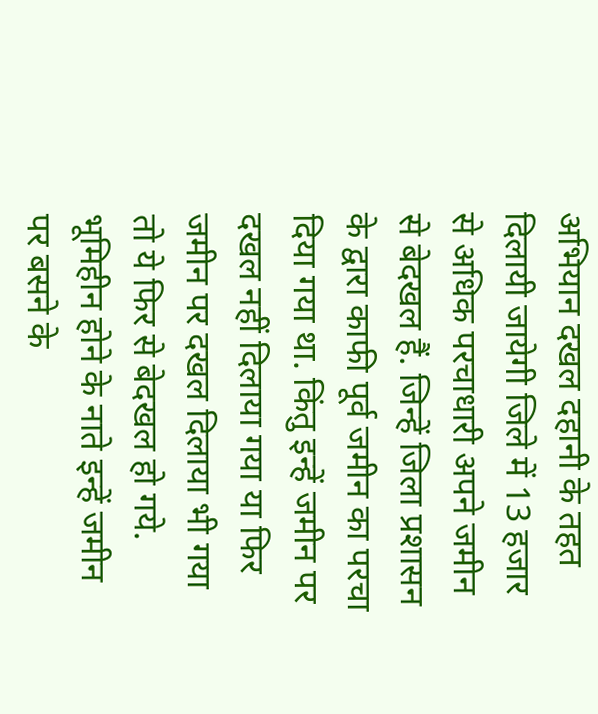अभियान दखल दहानी के तहत दिलायी जायेगी जिले में 13 हजार से अधिक परचाधारी अपने जमीन से बेदखल हैं. जिन्हें जिला प्रशासन के द्वारा काफी पूर्व जमीन का परचा दिया गया था. किंतु इन्हें जमीन पर दखल नहीं दिलाया गया या फिर जमीन पर दखल दिलाया भी गया तो ये फिर से बेदखल हो गये. भूमिहीन होने के नाते इन्हें जमीन पर बसने के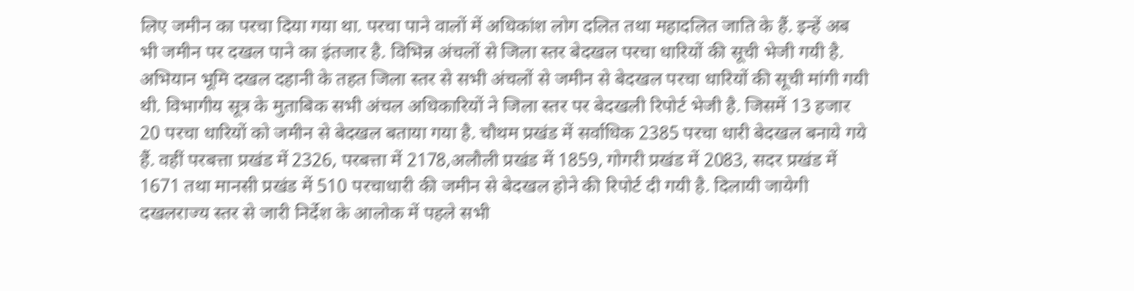लिए जमीन का परचा दिया गया था. परचा पाने वालों में अधिकांश लोग दलित तथा महादलित जाति के हैं. इन्हें अब भी जमीन पर दखल पाने का इंतजार है. विभिन्न अंचलों से जिला स्तर बेदखल परचा धारियों की सूची भेजी गयी है. अभियान भूमि दखल दहानी के तहत जिला स्तर से सभी अंचलों से जमीन से बेदखल परचा धारियों की सूची मांगी गयी थी. विभागीय सूत्र के मुताबिक सभी अंचल अधिकारियों ने जिला स्तर पर बेदखली रिपोर्ट भेजी है. जिसमें 13 हजार 20 परचा धारियों को जमीन से बेदखल बताया गया है. चौथम प्रखंड में सर्वाधिक 2385 परचा धारी बेदखल बनाये गये हैं. वहीं परबत्ता प्रखंड में 2326, परबत्ता में 2178,अलौली प्रखंड में 1859, गोगरी प्रखंड में 2083, सदर प्रखंड में 1671 तथा मानसी प्रखंड में 510 परचाधारी की जमीन से बेदखल होने की रिपोर्ट दी गयी है. दिलायी जायेगी दखलराज्य स्तर से जारी निर्देश के आलोक में पहले सभी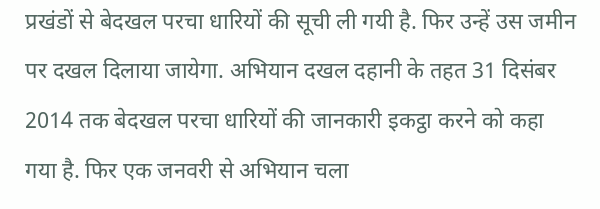प्रखंडों से बेदखल परचा धारियों की सूची ली गयी है. फिर उन्हें उस जमीन पर दखल दिलाया जायेगा. अभियान दखल दहानी के तहत 31 दिसंबर 2014 तक बेदखल परचा धारियों की जानकारी इकट्ठा करने को कहा गया है. फिर एक जनवरी से अभियान चला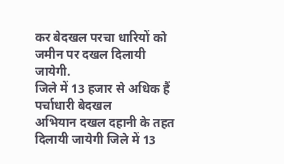कर बेदखल परचा धारियों को जमीन पर दखल दिलायी जायेगी.
जिले में 13 हजार से अधिक हैं पर्चाधारी बेदखल
अभियान दखल दहानी के तहत दिलायी जायेगी जिले में 13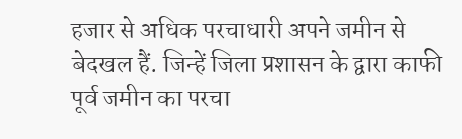हजार से अधिक परचाधारी अपने जमीन से बेदखल हैं. जिन्हें जिला प्रशासन के द्वारा काफी पूर्व जमीन का परचा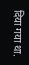दिया गया था.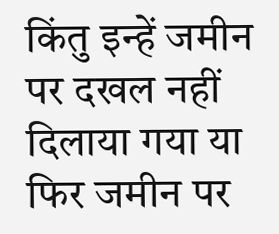किंतु इन्हें जमीन पर दखल नहीं दिलाया गया या फिर जमीन पर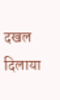दखल दिलाया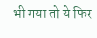भी गया तो ये फिर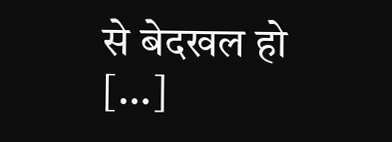से बेदखल हो […]